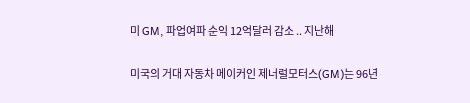미 GM, 파업여파 순익 12억달러 감소 .. 지난해

미국의 거대 자동차 메이커인 제너럴모터스(GM)는 96년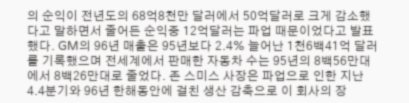의 순익이 전년도의 68억8천만 달러에서 50억달러로 크게 감소했다고 말하면서 줄어든 순익중 12억달러는 파업 때문이었다고 발표했다. GM의 96년 매출은 95년보다 2.4% 늘어난 1천6백41억 달러를 기록했으며 전세계에서 판매한 자동차 수는 95년의 8백56만대에서 8백26만대로 줄었다. 존 스미스 사장은 파업으로 인한 지난 4.4분기와 96년 한해동안에 걸친 생산 감축으로 이 회사의 장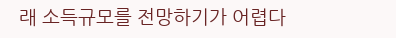래 소득규모를 전망하기가 어렵다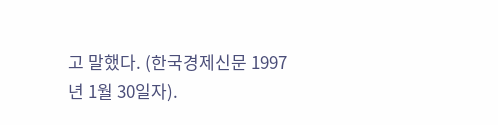고 말했다. (한국경제신문 1997년 1월 30일자).